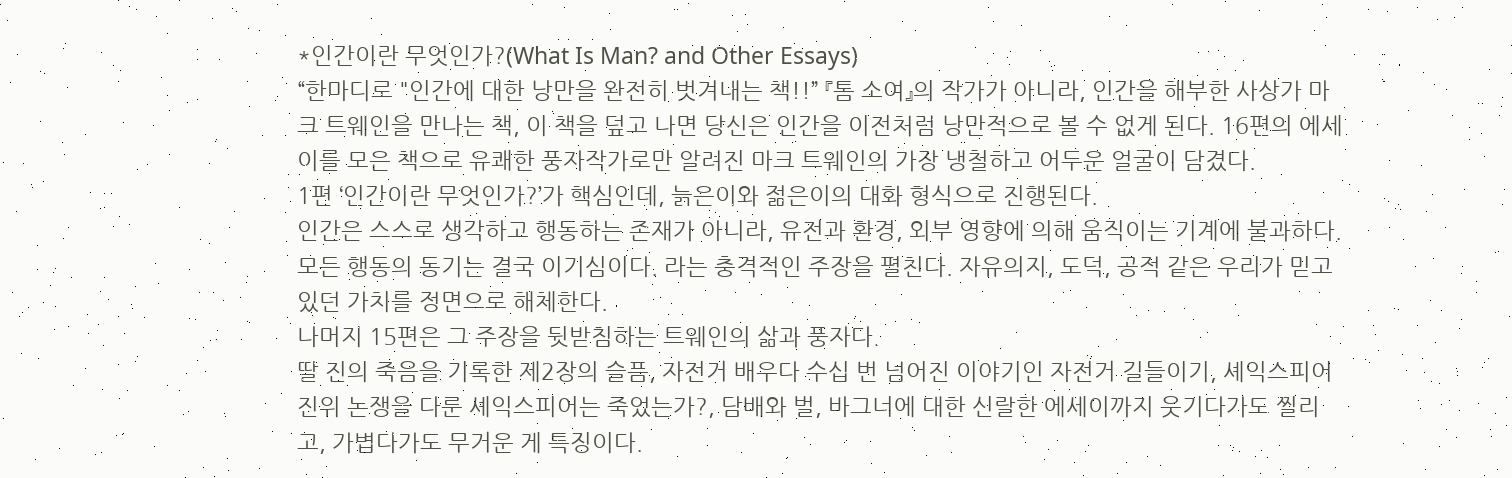*인간이란 무엇인가?(What Is Man? and Other Essays)
“한마디로 "인간에 대한 낭만을 완전히 벗겨내는 책!!” 『톰 소여』의 작가가 아니라, 인간을 해부한 사상가 마크 트웨인을 만나는 책, 이 책을 덮고 나면 당신은 인간을 이전처럼 낭만적으로 볼 수 없게 된다. 16편의 에세이를 모은 책으로 유쾌한 풍자작가로만 알려진 마크 트웨인의 가장 냉철하고 어두운 얼굴이 담겼다.
1편 ‘인간이란 무엇인가?’가 핵심인데, 늙은이와 젊은이의 대화 형식으로 진행된다.
인간은 스스로 생각하고 행동하는 존재가 아니라, 유전과 환경, 외부 영향에 의해 움직이는 기계에 불과하다. 모든 행동의 동기는 결국 이기심이다. 라는 충격적인 주장을 펼친다. 자유의지, 도덕, 공적 같은 우리가 믿고 있던 가치를 정면으로 해체한다.
나머지 15편은 그 주장을 뒷받침하는 트웨인의 삶과 풍자다.
딸 진의 죽음을 기록한 제2장의 슬픔, 자전거 배우다 수십 번 넘어진 이야기인 자전거 길들이기, 셰익스피어 진위 논쟁을 다룬 셰익스피어는 죽었는가?, 담배와 벌, 바그너에 대한 신랄한 에세이까지 웃기다가도 찔리고, 가볍다가도 무거운 게 특징이다.